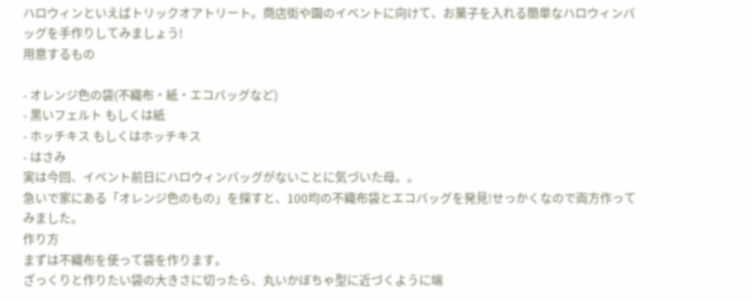ハロウィンといえばトリックオアトリート。商店街や園のイベントに向けて、お菓子を入れる簡単なハロウィンバッグを手作りしてみましょう!
用意するもの

- オレンジ色の袋(不織布・紙・エコバッグなど)
- 黒いフェルト もしくは紙
- ホッチキス もしくはホッチキス
- はさみ
実は今回、イベント前日にハロウィンバッグがないことに気づいた母。。
急いで家にある「オレンジ色のもの」を探すと、100均の不織布袋とエコバッグを発見!せっかくなので両方作ってみました。
作り方
まずは不織布を使って袋を作ります。
ざっくりと作りたい袋の大きさに切ったら、丸いかぼちゃ型に近づくように端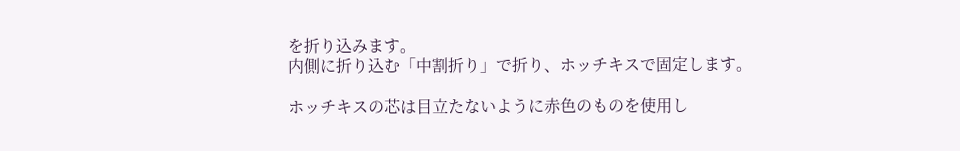を折り込みます。
内側に折り込む「中割折り」で折り、ホッチキスで固定します。

ホッチキスの芯は目立たないように赤色のものを使用し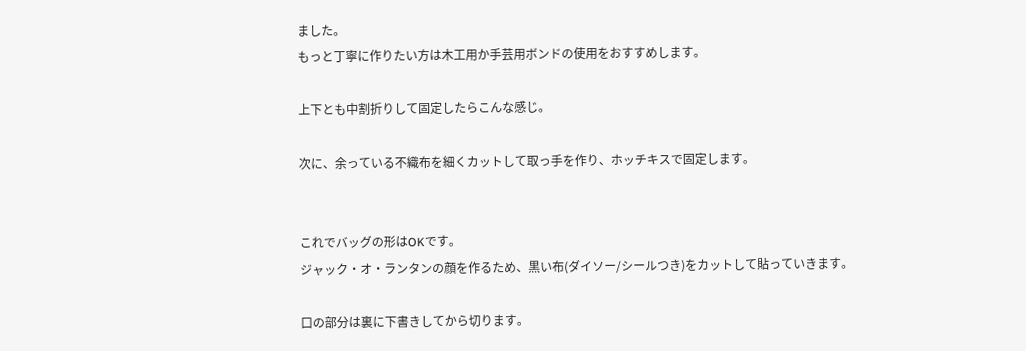ました。
もっと丁寧に作りたい方は木工用か手芸用ボンドの使用をおすすめします。

上下とも中割折りして固定したらこんな感じ。

次に、余っている不織布を細くカットして取っ手を作り、ホッチキスで固定します。


これでバッグの形はOKです。
ジャック・オ・ランタンの顔を作るため、黒い布(ダイソー/シールつき)をカットして貼っていきます。

口の部分は裏に下書きしてから切ります。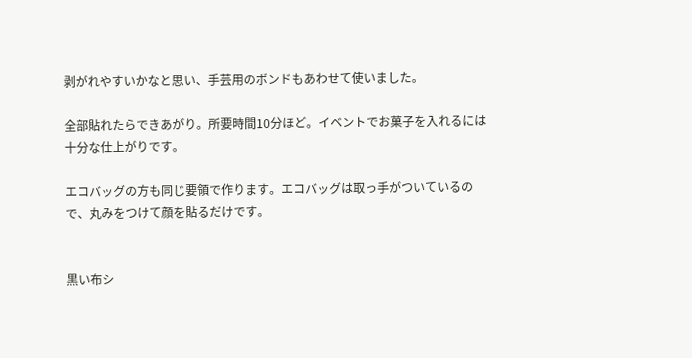剥がれやすいかなと思い、手芸用のボンドもあわせて使いました。

全部貼れたらできあがり。所要時間10分ほど。イベントでお菓子を入れるには十分な仕上がりです。

エコバッグの方も同じ要領で作ります。エコバッグは取っ手がついているので、丸みをつけて顔を貼るだけです。


黒い布シ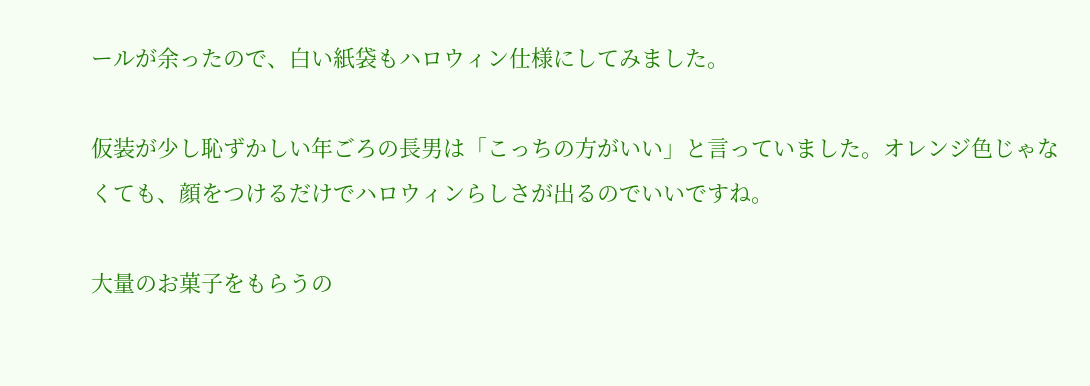ールが余ったので、白い紙袋もハロウィン仕様にしてみました。

仮装が少し恥ずかしい年ごろの長男は「こっちの方がいい」と言っていました。オレンジ色じゃなくても、顔をつけるだけでハロウィンらしさが出るのでいいですね。

大量のお菓子をもらうの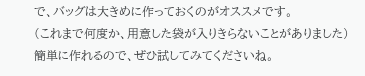で、バッグは大きめに作っておくのがオススメです。
(これまで何度か、用意した袋が入りきらないことがありました)
簡単に作れるので、ぜひ試してみてくださいね。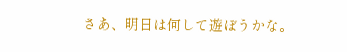さあ、明日は何して遊ぼうかな。